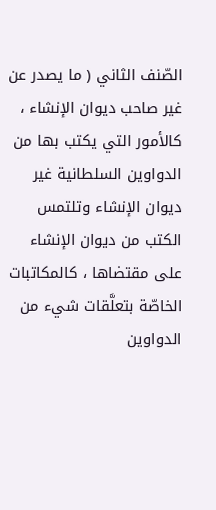الصّنف الثاني ( ما يصدر عن غير صاحب ديوان الإنشاء ، كالأمور التي يكتب بها من الدواوين السلطانية غير ديوان الإنشاء وتلتمس الكتب من ديوان الإنشاء على مقتضاها ، كالمكاتبات الخاصّة بتعلَّقات شيء من الدواوين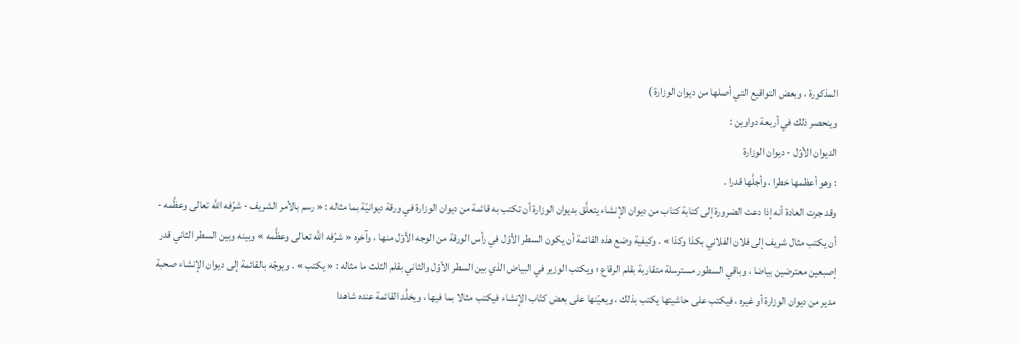المذكورة ، وبعض التواقيع التي أصلها من ديوان الوزارة )
وينحصر ذلك في أربعة دواوين :
الديوان الأوّل - ديوان الوزارة
: وهو أعظمها خطرا ، وأجلَّها قدرا .
وقد جرت العادة أنه إذا دعت الضرورة إلى كتابة كتاب من ديوان الإنشاء يتعلَّق بديوان الوزارة أن تكتب به قائمة من ديوان الوزارة في ورقة ديوانيّة بما مثاله : « رسم بالأمر الشريف - شرّفه اللَّه تعالى وعظَّمه - أن يكتب مثال شريف إلى فلان الفلاني بكذا وكذا » . وكيفية وضع هذه القائمة أن يكون السطر الأوّل في رأس الورقة من الوجه الأوّل منها ، وآخره « شرّفه اللَّه تعالى وعظَّمه » وبينه وبين السطر الثاني قدر إصبعين معترضين بياضا ، وباقي السطور مسترسلة متقاربة بقلم الرقاع ؛ ويكتب الوزير في البياض الذي بين السطر الأوّل والثاني بقلم الثلث ما مثاله : « يكتب » . ويوجّه بالقائمة إلى ديوان الإنشاء صحبة مدير من ديوان الوزارة أو غيره ، فيكتب على حاشيتها يكتب بذلك ، ويعيّنها على بعض كتّاب الإنشاء فيكتب مثالا بما فيها ، ويخلَّد القائمة عنده شاهدا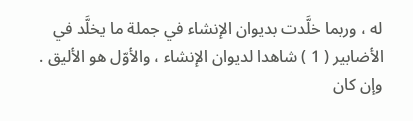له ، وربما خلَّدت بديوان الإنشاء في جملة ما يخلَّد في الأضابير ( 1 ) شاهدا لديوان الإنشاء ، والأوّل هو الأليق .
وإن كان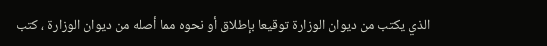الذي يكتب من ديوان الوزارة توقيعا بإطلاق أو نحوه مما أصله من ديوان الوزارة ، كتب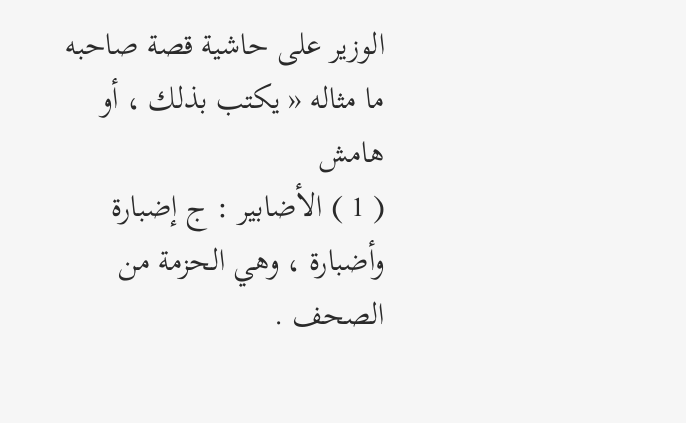الوزير على حاشية قصة صاحبه ما مثاله « يكتب بذلك ، أو
هامش
( 1 ) الأضابير : ج إضبارة وأضبارة ، وهي الحزمة من الصحف .